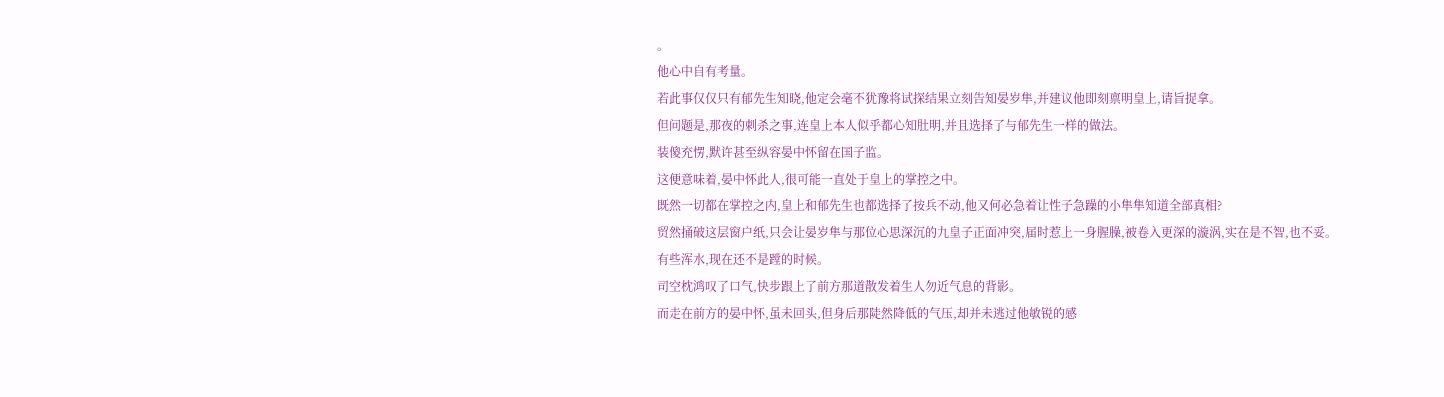。
他心中自有考量。
若此事仅仅只有郁先生知晓,他定会毫不犹豫将试探结果立刻告知晏岁隼,并建议他即刻禀明皇上,请旨捉拿。
但问题是,那夜的刺杀之事,连皇上本人似乎都心知肚明,并且选择了与郁先生一样的做法。
装傻充愣,默许甚至纵容晏中怀留在国子监。
这便意味着,晏中怀此人,很可能一直处于皇上的掌控之中。
既然一切都在掌控之内,皇上和郁先生也都选择了按兵不动,他又何必急着让性子急躁的小隼隼知道全部真相?
贸然捅破这层窗户纸,只会让晏岁隼与那位心思深沉的九皇子正面冲突,届时惹上一身腥臊,被卷入更深的漩涡,实在是不智,也不妥。
有些浑水,现在还不是蹚的时候。
司空枕鸿叹了口气,快步跟上了前方那道散发着生人勿近气息的背影。
而走在前方的晏中怀,虽未回头,但身后那陡然降低的气压,却并未逃过他敏锐的感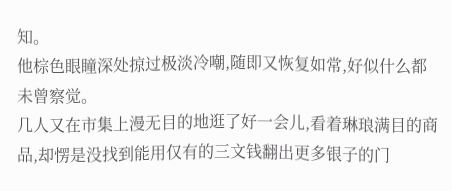知。
他棕色眼瞳深处掠过极淡冷嘲,随即又恢复如常,好似什么都未曾察觉。
几人又在市集上漫无目的地逛了好一会儿,看着琳琅满目的商品,却愣是没找到能用仅有的三文钱翻出更多银子的门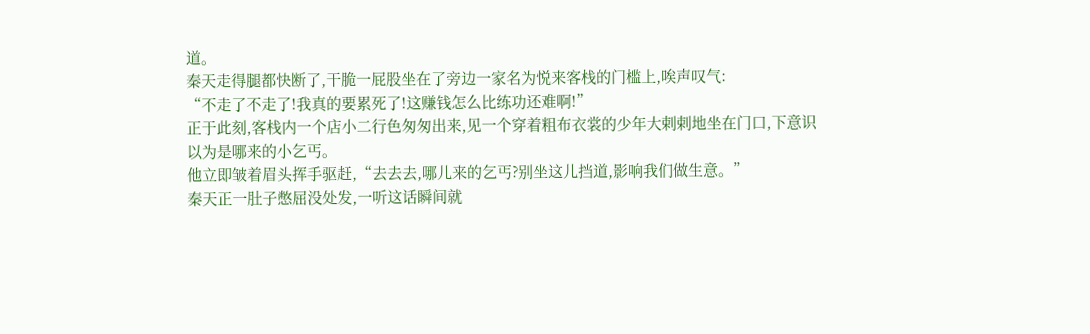道。
秦天走得腿都快断了,干脆一屁股坐在了旁边一家名为悦来客栈的门槛上,唉声叹气:
“不走了不走了!我真的要累死了!这赚钱怎么比练功还难啊!”
正于此刻,客栈内一个店小二行色匆匆出来,见一个穿着粗布衣裳的少年大剌剌地坐在门口,下意识以为是哪来的小乞丐。
他立即皱着眉头挥手驱赶,“去去去,哪儿来的乞丐?别坐这儿挡道,影响我们做生意。”
秦天正一肚子憋屈没处发,一听这话瞬间就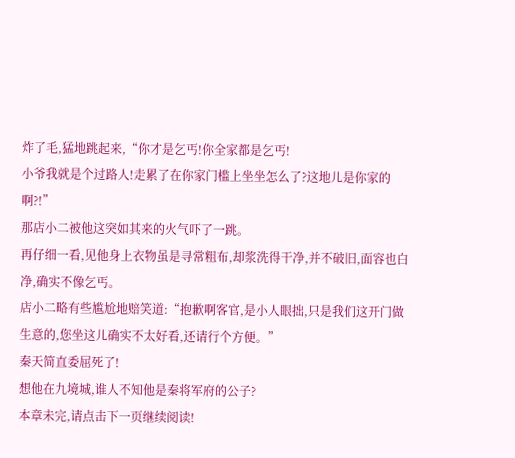炸了毛,猛地跳起来,“你才是乞丐!你全家都是乞丐!
小爷我就是个过路人!走累了在你家门槛上坐坐怎么了?这地儿是你家的啊?!”
那店小二被他这突如其来的火气吓了一跳。
再仔细一看,见他身上衣物虽是寻常粗布,却浆洗得干净,并不破旧,面容也白净,确实不像乞丐。
店小二略有些尴尬地赔笑道:“抱歉啊客官,是小人眼拙,只是我们这开门做生意的,您坐这儿确实不太好看,还请行个方便。”
秦天简直委屈死了!
想他在九境城,谁人不知他是秦将军府的公子?
本章未完,请点击下一页继续阅读!